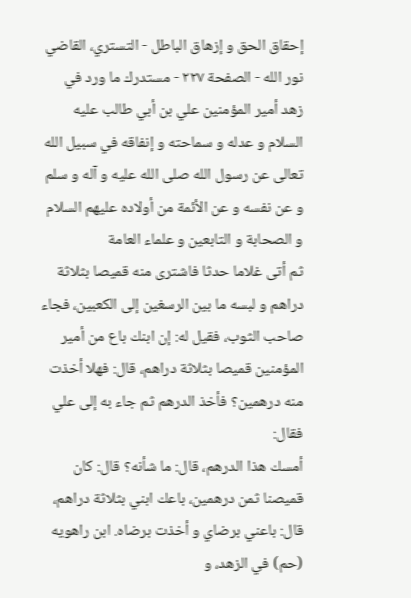إحقاق الحق و إزهاق الباطل - التستري، القاضي نور الله - الصفحة ٢٢٧ - مستدرك ما ورد في زهد أمير المؤمنين علي بن أبي طالب عليه السلام و عدله و سماحته و إنفاقه في سبيل الله تعالى عن رسول الله صلى الله عليه و آله و سلم و عن نفسه و عن الأئمة من أولاده عليهم السلام و الصحابة و التابعين و علماء العامة
ثم أتى غلاما حدثا فاشترى منه قميصا بثلاثة دراهم و لبسه ما بين الرسغين إلى الكعبين، فجاء صاحب الثوب، فقيل له: إن ابنك باع من أمير المؤمنين قميصا بثلاثة دراهم، قال: فهلا أخذت منه درهمين؟ فأخذ الدرهم ثم جاء به إلى علي فقال:
أمسك هذا الدرهم، قال: ما شأنه؟ قال: كان قميصنا ثمن درهمين، باعك ابني بثلاثة دراهم، قال: باعني برضاي و أخذت برضاه. ابن راهويه (حم) في الزهد، و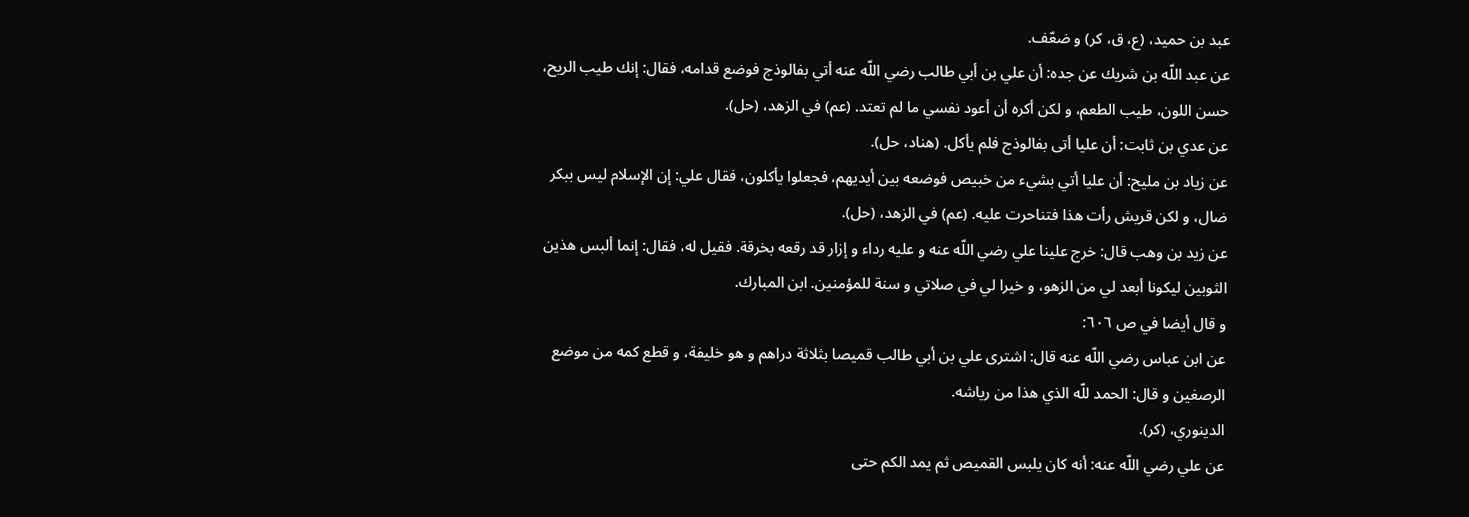عبد بن حميد، (ع، ق، كر) و ضعّف.
عن عبد اللّه بن شريك عن جده: أن علي بن أبي طالب رضي اللّه عنه أتي بفالوذج فوضع قدامه، فقال: إنك طيب الريح، حسن اللون، طيب الطعم، و لكن أكره أن أعود نفسي ما لم تعتد. (عم) في الزهد، (حل).
عن عدي بن ثابت: أن عليا أتى بفالوذج فلم يأكل. (هناد، حل).
عن زياد بن مليح: أن عليا أتي بشيء من خبيص فوضعه بين أيديهم، فجعلوا يأكلون، فقال علي: إن الإسلام ليس ببكر ضال، و لكن قريش رأت هذا فتناحرت عليه. (عم) في الزهد، (حل).
عن زيد بن وهب قال: خرج علينا علي رضي اللّه عنه و عليه رداء و إزار قد رقعه بخرقة. فقيل له، فقال: إنما ألبس هذين الثوبين ليكونا أبعد لي من الزهو، و خيرا لي في صلاتي و سنة للمؤمنين. ابن المبارك.
و قال أيضا في ص ٦٠٦:
عن ابن عباس رضي اللّه عنه قال: اشترى علي بن أبي طالب قميصا بثلاثة دراهم و هو خليفة، و قطع كمه من موضع الرصغين و قال: الحمد للّه الذي هذا من رياشه.
الدينوري، (كر).
عن علي رضي اللّه عنه: أنه كان يلبس القميص ثم يمد الكم حتى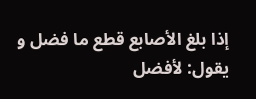إذا بلغ الأصابع قطع ما فضل و يقول: لأفضل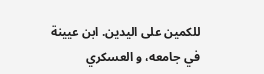للكمين على اليدين. ابن عيينة في جامعه، و العسكري